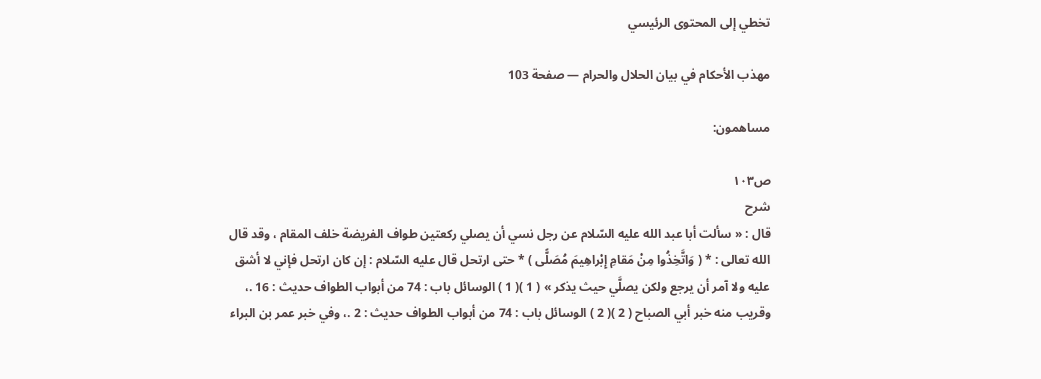تخطي إلى المحتوى الرئيسي

مهذب الأحكام في بيان الحلال والحرام — صفحة 103

مساهمون:

ص١٠٣
شرح
قال : « سألت أبا عبد الله عليه السّلام عن رجل نسي أن يصلي ركعتين طواف الفريضة خلف المقام ، وقد قال الله تعالى : * ( وَاتَّخِذُوا مِنْ مَقامِ إِبْراهِيمَ مُصَلًّى ) * حتى ارتحل قال عليه السّلام : إن كان ارتحل فإني لا أشق عليه ولا آمر أن يرجع ولكن يصلَّي حيث يذكر » ( 1 )( 1 ) الوسائل باب : 74 من أبواب الطواف حديث : 16 .، وقريب منه خبر أبي الصباح ( 2 )( 2 ) الوسائل باب : 74 من أبواب الطواف حديث : 2 .، وفي خبر عمر بن البراء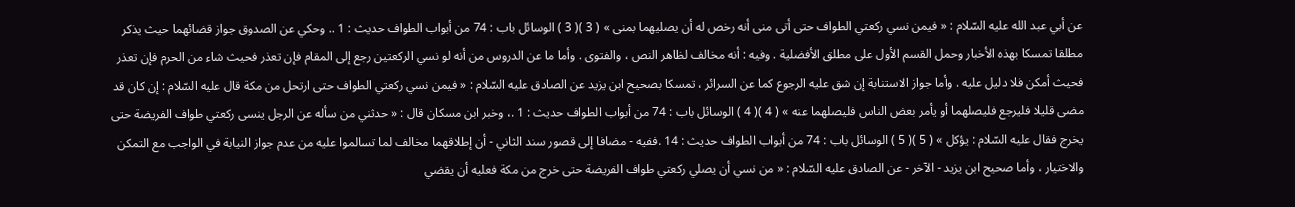عن أبي عبد الله عليه السّلام : « فيمن نسي ركعتي الطواف حتى أتى منى أنه رخص له أن يصليهما بمنى » ( 3 )( 3 ) الوسائل باب : 74 من أبواب الطواف حديث : 1 .. وحكي عن الصدوق جواز قضائهما حيث يذكر مطلقا تمسكا بهذه الأخبار وحمل القسم الأول على مطلق الأفضلية . وفيه : أنه مخالف لظاهر النص ، والفتوى . وأما ما عن الدروس من أنه لو نسي الركعتين رجع إلى المقام فإن تعذر فحيث شاء من الحرم فإن تعذر فحيث أمكن فلا دليل عليه . وأما جواز الاستنابة إن شق عليه الرجوع كما عن السرائر ، تمسكا بصحيح ابن يزيد عن الصادق عليه السّلام : « فيمن نسي ركعتي الطواف حتى ارتحل من مكة قال عليه السّلام : إن كان قد مضى قليلا فليرجع فليصلهما أو يأمر بعض الناس فليصلهما عنه » ( 4 )( 4 ) الوسائل باب : 74 من أبواب الطواف حديث : 1 .، وخبر ابن مسكان قال : « حدثني من سأله عن الرجل ينسى ركعتي طواف الفريضة حتى يخرج فقال عليه السّلام : يؤكل » ( 5 )( 5 ) الوسائل باب : 74 من أبواب الطواف حديث : 14 .ففيه - مضافا إلى قصور سند الثاني - أن إطلاقهما مخالف لما تسالموا عليه من عدم جواز النيابة في الواجب مع التمكن والاختيار ، وأما صحيح ابن يزيد - الآخر - عن الصادق عليه السّلام : « من نسي أن يصلي ركعتي طواف الفريضة حتى خرج من مكة فعليه أن يقضي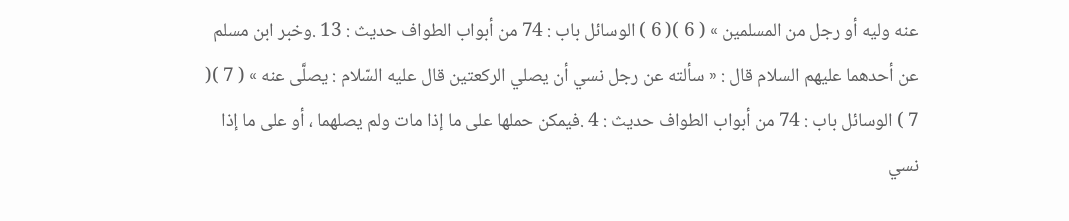عنه وليه أو رجل من المسلمين » ( 6 )( 6 ) الوسائل باب : 74 من أبواب الطواف حديث : 13 .وخبر ابن مسلم عن أحدهما عليهم السلام قال : « سألته عن رجل نسي أن يصلي الركعتين قال عليه السّلام : يصلَّى عنه » ( 7 )( 7 ) الوسائل باب : 74 من أبواب الطواف حديث : 4 .فيمكن حملها على ما إذا مات ولم يصلهما ، أو على ما إذا نسي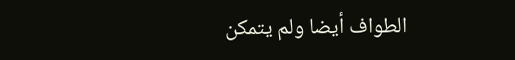الطواف أيضا ولم يتمكن